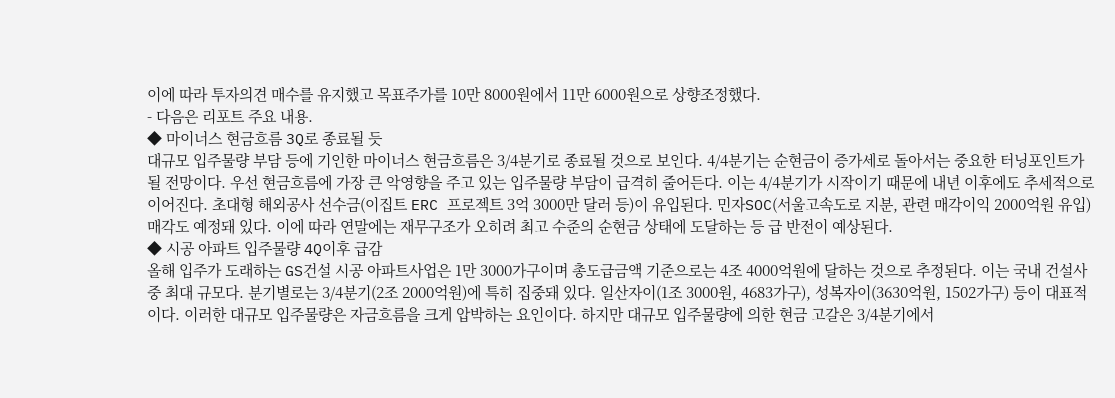이에 따라 투자의견 매수를 유지했고 목표주가를 10만 8000원에서 11만 6000원으로 상향조정했다.
- 다음은 리포트 주요 내용.
◆ 마이너스 현금흐름 3Q로 종료될 듯
대규모 입주물량 부담 등에 기인한 마이너스 현금흐름은 3/4분기로 종료될 것으로 보인다. 4/4분기는 순현금이 증가세로 돌아서는 중요한 터닝포인트가 될 전망이다. 우선 현금흐름에 가장 큰 악영향을 주고 있는 입주물량 부담이 급격히 줄어든다. 이는 4/4분기가 시작이기 때문에 내년 이후에도 추세적으로 이어진다. 초대형 해외공사 선수금(이집트 ERC 프로젝트 3억 3000만 달러 등)이 유입된다. 민자SOC(서울고속도로 지분, 관련 매각이익 2000억원 유입) 매각도 예정돼 있다. 이에 따라 연말에는 재무구조가 오히려 최고 수준의 순현금 상태에 도달하는 등 급 반전이 예상된다.
◆ 시공 아파트 입주물량 4Q이후 급감
올해 입주가 도래하는 GS건설 시공 아파트사업은 1만 3000가구이며 총도급금액 기준으로는 4조 4000억원에 달하는 것으로 추정된다. 이는 국내 건설사 중 최대 규모다. 분기별로는 3/4분기(2조 2000억원)에 특히 집중돼 있다. 일산자이(1조 3000원, 4683가구), 성복자이(3630억원, 1502가구) 등이 대표적이다. 이러한 대규모 입주물량은 자금흐름을 크게 압박하는 요인이다. 하지만 대규모 입주물량에 의한 현금 고갈은 3/4분기에서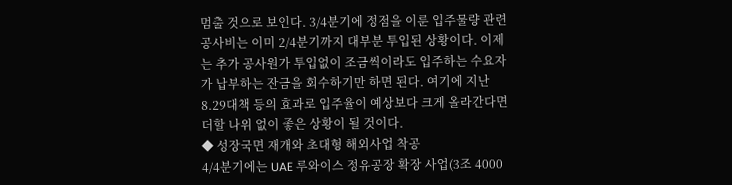멈출 것으로 보인다. 3/4분기에 정점을 이룬 입주물량 관련 공사비는 이미 2/4분기까지 대부분 투입된 상황이다. 이제는 추가 공사원가 투입없이 조금씩이라도 입주하는 수요자가 납부하는 잔금을 회수하기만 하면 된다. 여기에 지난 8.29대책 등의 효과로 입주율이 예상보다 크게 올라간다면 더할 나위 없이 좋은 상황이 될 것이다.
◆ 성장국면 재개와 초대형 해외사업 착공
4/4분기에는 UAE 루와이스 정유공장 확장 사업(3조 4000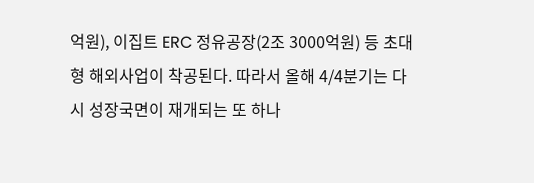억원), 이집트 ERC 정유공장(2조 3000억원) 등 초대형 해외사업이 착공된다. 따라서 올해 4/4분기는 다시 성장국면이 재개되는 또 하나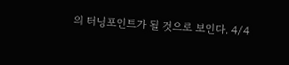의 터닝포인트가 될 것으로 보인다. 4/4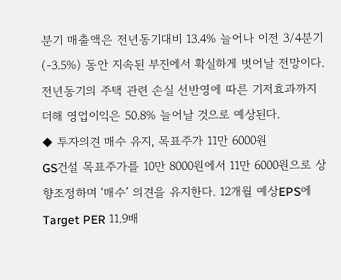분기 매출액은 전년동기대비 13.4% 늘어나 이전 3/4분기(-3.5%) 동안 지속된 부진에서 확실하게 벗어날 전망이다. 전년동기의 주택 관련 손실 선반영에 따른 기저효과까지 더해 영업이익은 50.8% 늘어날 것으로 예상된다.
◆ 투자의견 매수 유지, 목표주가 11만 6000원
GS건설 목표주가를 10만 8000원에서 11만 6000원으로 상향조정하며 ‘매수’ 의견을 유지한다. 12개월 예상EPS에 Target PER 11.9배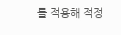를 적용해 적정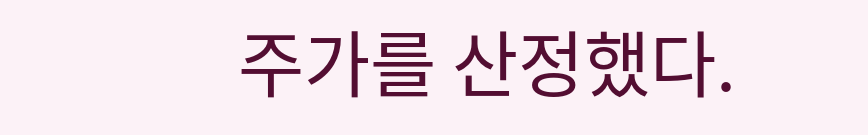주가를 산정했다.